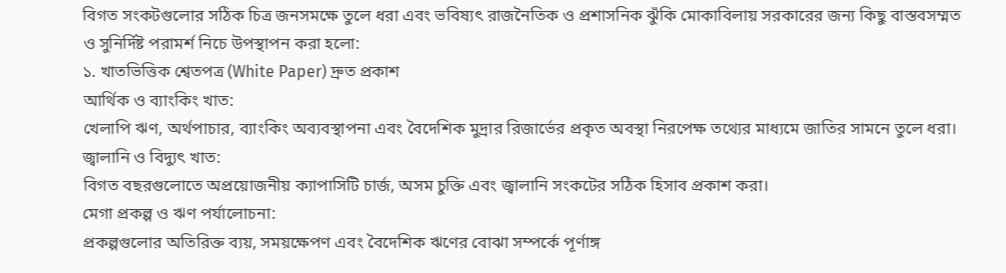বিগত সংকটগুলোর সঠিক চিত্র জনসমক্ষে তুলে ধরা এবং ভবিষ্যৎ রাজনৈতিক ও প্রশাসনিক ঝুঁকি মোকাবিলায় সরকারের জন্য কিছু বাস্তবসম্মত ও সুনির্দিষ্ট পরামর্শ নিচে উপস্থাপন করা হলো:
১. খাতভিত্তিক শ্বেতপত্র (White Paper) দ্রুত প্রকাশ
আর্থিক ও ব্যাংকিং খাত:
খেলাপি ঋণ, অর্থপাচার, ব্যাংকিং অব্যবস্থাপনা এবং বৈদেশিক মুদ্রার রিজার্ভের প্রকৃত অবস্থা নিরপেক্ষ তথ্যের মাধ্যমে জাতির সামনে তুলে ধরা।
জ্বালানি ও বিদ্যুৎ খাত:
বিগত বছরগুলোতে অপ্রয়োজনীয় ক্যাপাসিটি চার্জ, অসম চুক্তি এবং জ্বালানি সংকটের সঠিক হিসাব প্রকাশ করা।
মেগা প্রকল্প ও ঋণ পর্যালোচনা:
প্রকল্পগুলোর অতিরিক্ত ব্যয়, সময়ক্ষেপণ এবং বৈদেশিক ঋণের বোঝা সম্পর্কে পূর্ণাঙ্গ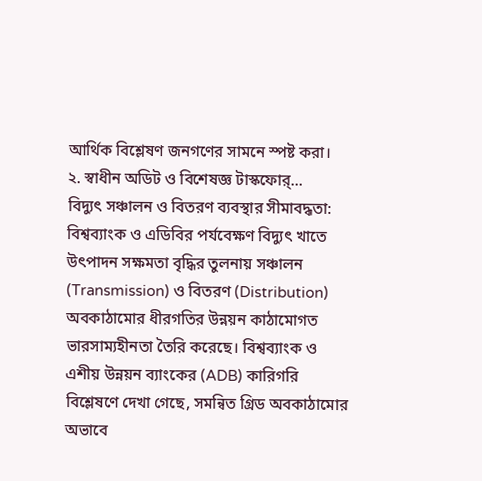আর্থিক বিশ্লেষণ জনগণের সামনে স্পষ্ট করা।
২. স্বাধীন অডিট ও বিশেষজ্ঞ টাস্কফোর্…
বিদ্যুৎ সঞ্চালন ও বিতরণ ব্যবস্থার সীমাবদ্ধতা: বিশ্বব্যাংক ও এডিবির পর্যবেক্ষণ বিদ্যুৎ খাতে উৎপাদন সক্ষমতা বৃদ্ধির তুলনায় সঞ্চালন (Transmission) ও বিতরণ (Distribution) অবকাঠামোর ধীরগতির উন্নয়ন কাঠামোগত ভারসাম্যহীনতা তৈরি করেছে। বিশ্বব্যাংক ও এশীয় উন্নয়ন ব্যাংকের (ADB) কারিগরি বিশ্লেষণে দেখা গেছে, সমন্বিত গ্রিড অবকাঠামোর অভাবে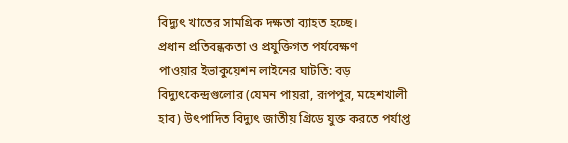বিদ্যুৎ খাতের সামগ্রিক দক্ষতা ব্যাহত হচ্ছে।
প্রধান প্রতিবন্ধকতা ও প্রযুক্তিগত পর্যবেক্ষণ
পাওয়ার ইভাকুয়েশন লাইনের ঘাটতি: বড় বিদ্যুৎকেন্দ্রগুলোর (যেমন পায়রা, রূপপুর, মহেশখালী হাব) উৎপাদিত বিদ্যুৎ জাতীয় গ্রিডে যুক্ত করতে পর্যাপ্ত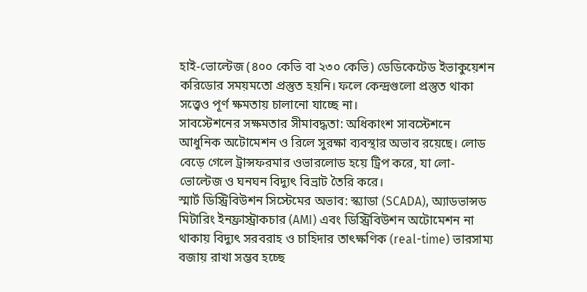হাই-ভোল্টেজ (৪০০ কেভি বা ২৩০ কেভি) ডেডিকেটেড ইভাকুয়েশন করিডোর সময়মতো প্রস্তুত হয়নি। ফলে কেন্দ্রগুলো প্রস্তুত থাকা সত্ত্বেও পূর্ণ ক্ষমতায় চালানো যাচ্ছে না।
সাবস্টেশনের সক্ষমতার সীমাবদ্ধতা: অধিকাংশ সাবস্টেশনে আধুনিক অটোমেশন ও রিলে সুরক্ষা ব্যবস্থার অভাব রয়েছে। লোড বেড়ে গেলে ট্রান্সফরমার ওভারলোড হয়ে ট্রিপ করে, যা লো-ভোল্টেজ ও ঘনঘন বিদ্যুৎ বিভ্রাট তৈরি করে।
স্মার্ট ডিস্ট্রিবিউশন সিস্টেমের অভাব: স্ক্যাডা (SCADA), অ্যাডভান্সড মিটারিং ইনফ্রাস্ট্রাকচার (AMI) এবং ডিস্ট্রিবিউশন অটোমেশন না থাকায় বিদ্যুৎ সরবরাহ ও চাহিদার তাৎক্ষণিক (real-time) ভারসাম্য বজায় রাখা সম্ভব হচ্ছে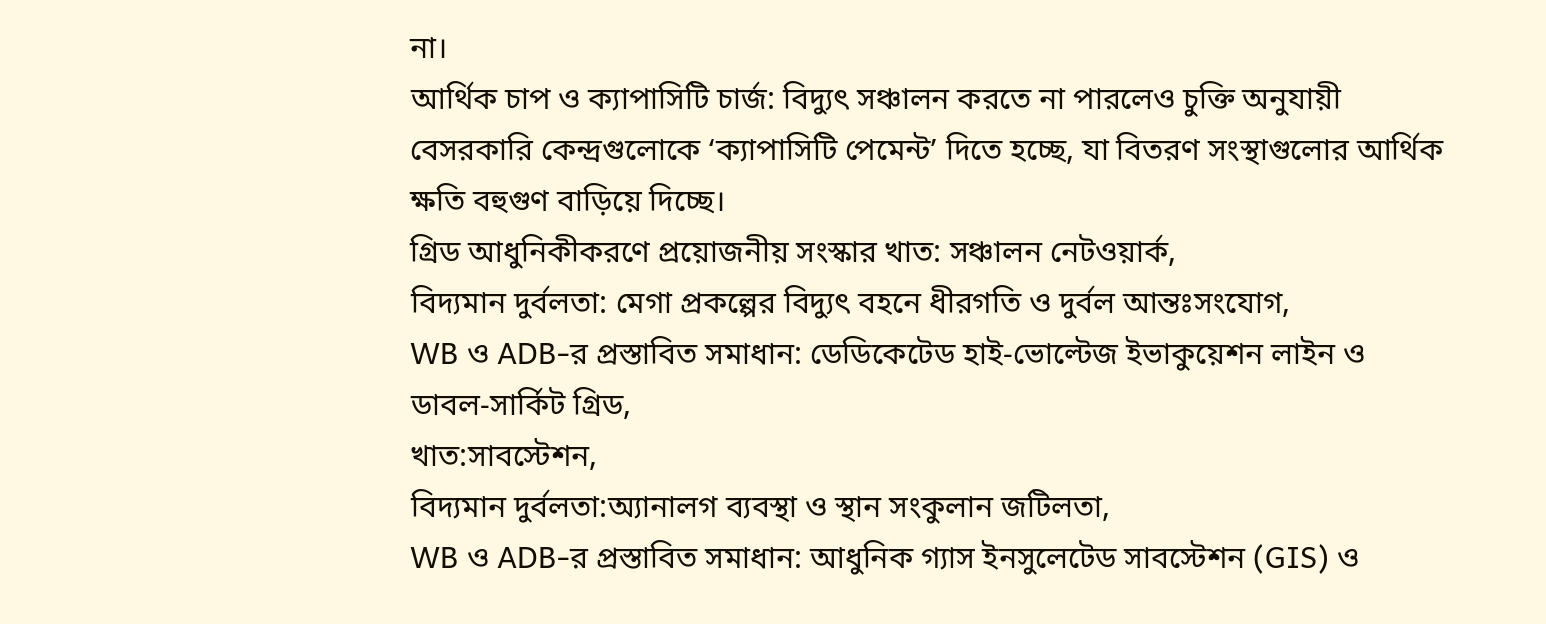না।
আর্থিক চাপ ও ক্যাপাসিটি চার্জ: বিদ্যুৎ সঞ্চালন করতে না পারলেও চুক্তি অনুযায়ী বেসরকারি কেন্দ্রগুলোকে ‘ক্যাপাসিটি পেমেন্ট’ দিতে হচ্ছে, যা বিতরণ সংস্থাগুলোর আর্থিক ক্ষতি বহুগুণ বাড়িয়ে দিচ্ছে।
গ্রিড আধুনিকীকরণে প্রয়োজনীয় সংস্কার খাত: সঞ্চালন নেটওয়ার্ক,
বিদ্যমান দুর্বলতা: মেগা প্রকল্পের বিদ্যুৎ বহনে ধীরগতি ও দুর্বল আন্তঃসংযোগ,
WB ও ADB-র প্রস্তাবিত সমাধান: ডেডিকেটেড হাই-ভোল্টেজ ইভাকুয়েশন লাইন ও ডাবল-সার্কিট গ্রিড,
খাত:সাবস্টেশন,
বিদ্যমান দুর্বলতা:অ্যানালগ ব্যবস্থা ও স্থান সংকুলান জটিলতা,
WB ও ADB-র প্রস্তাবিত সমাধান: আধুনিক গ্যাস ইনসুলেটেড সাবস্টেশন (GIS) ও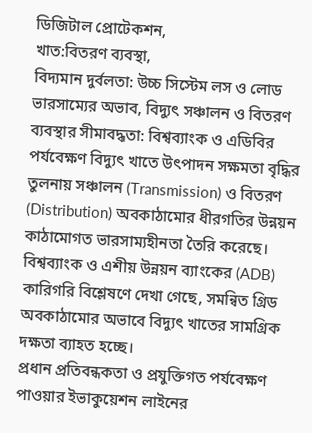ডিজিটাল প্রোটেকশন,
খাত:বিতরণ ব্যবস্থা,
বিদ্যমান দুর্বলতা: উচ্চ সিস্টেম লস ও লোড ভারসাম্যের অভাব, বিদ্যুৎ সঞ্চালন ও বিতরণ ব্যবস্থার সীমাবদ্ধতা: বিশ্বব্যাংক ও এডিবির পর্যবেক্ষণ বিদ্যুৎ খাতে উৎপাদন সক্ষমতা বৃদ্ধির তুলনায় সঞ্চালন (Transmission) ও বিতরণ (Distribution) অবকাঠামোর ধীরগতির উন্নয়ন কাঠামোগত ভারসাম্যহীনতা তৈরি করেছে। বিশ্বব্যাংক ও এশীয় উন্নয়ন ব্যাংকের (ADB) কারিগরি বিশ্লেষণে দেখা গেছে, সমন্বিত গ্রিড অবকাঠামোর অভাবে বিদ্যুৎ খাতের সামগ্রিক দক্ষতা ব্যাহত হচ্ছে।
প্রধান প্রতিবন্ধকতা ও প্রযুক্তিগত পর্যবেক্ষণ
পাওয়ার ইভাকুয়েশন লাইনের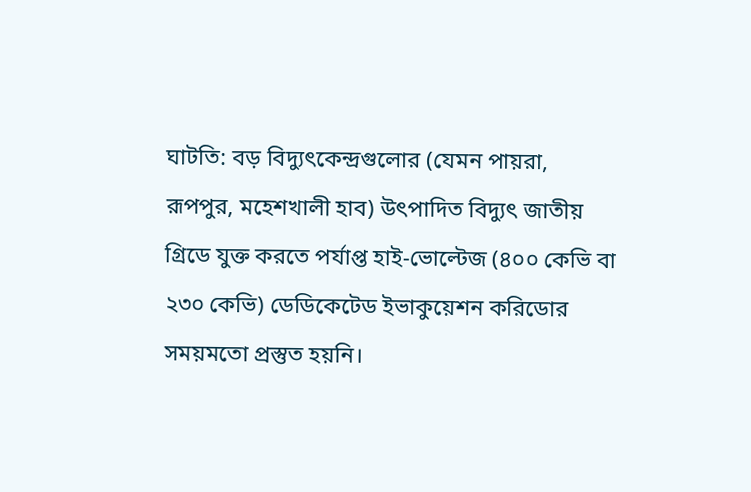ঘাটতি: বড় বিদ্যুৎকেন্দ্রগুলোর (যেমন পায়রা, রূপপুর, মহেশখালী হাব) উৎপাদিত বিদ্যুৎ জাতীয় গ্রিডে যুক্ত করতে পর্যাপ্ত হাই-ভোল্টেজ (৪০০ কেভি বা ২৩০ কেভি) ডেডিকেটেড ইভাকুয়েশন করিডোর সময়মতো প্রস্তুত হয়নি।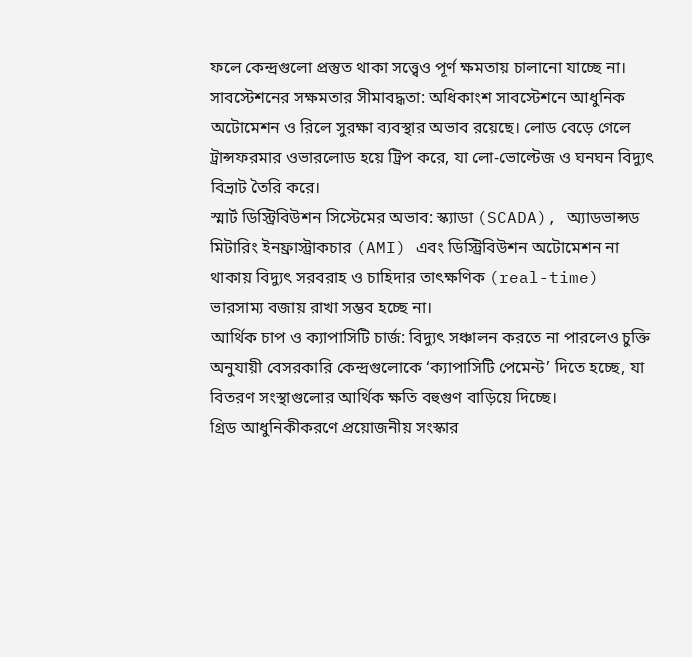ফলে কেন্দ্রগুলো প্রস্তুত থাকা সত্ত্বেও পূর্ণ ক্ষমতায় চালানো যাচ্ছে না।
সাবস্টেশনের সক্ষমতার সীমাবদ্ধতা: অধিকাংশ সাবস্টেশনে আধুনিক অটোমেশন ও রিলে সুরক্ষা ব্যবস্থার অভাব রয়েছে। লোড বেড়ে গেলে ট্রান্সফরমার ওভারলোড হয়ে ট্রিপ করে, যা লো-ভোল্টেজ ও ঘনঘন বিদ্যুৎ বিভ্রাট তৈরি করে।
স্মার্ট ডিস্ট্রিবিউশন সিস্টেমের অভাব: স্ক্যাডা (SCADA), অ্যাডভান্সড মিটারিং ইনফ্রাস্ট্রাকচার (AMI) এবং ডিস্ট্রিবিউশন অটোমেশন না থাকায় বিদ্যুৎ সরবরাহ ও চাহিদার তাৎক্ষণিক (real-time) ভারসাম্য বজায় রাখা সম্ভব হচ্ছে না।
আর্থিক চাপ ও ক্যাপাসিটি চার্জ: বিদ্যুৎ সঞ্চালন করতে না পারলেও চুক্তি অনুযায়ী বেসরকারি কেন্দ্রগুলোকে ‘ক্যাপাসিটি পেমেন্ট’ দিতে হচ্ছে, যা বিতরণ সংস্থাগুলোর আর্থিক ক্ষতি বহুগুণ বাড়িয়ে দিচ্ছে।
গ্রিড আধুনিকীকরণে প্রয়োজনীয় সংস্কার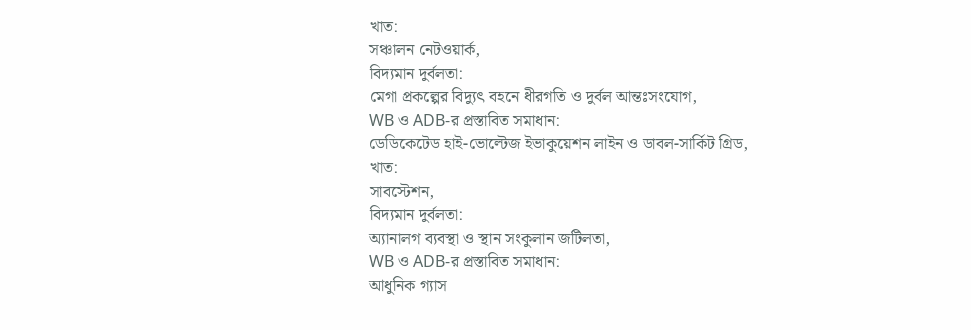খাত:
সঞ্চালন নেটওয়ার্ক,
বিদ্যমান দুর্বলতা:
মেগা প্রকল্পের বিদ্যুৎ বহনে ধীরগতি ও দুর্বল আন্তঃসংযোগ,
WB ও ADB-র প্রস্তাবিত সমাধান:
ডেডিকেটেড হাই-ভোল্টেজ ইভাকুয়েশন লাইন ও ডাবল-সার্কিট গ্রিড,
খাত:
সাবস্টেশন,
বিদ্যমান দুর্বলতা:
অ্যানালগ ব্যবস্থা ও স্থান সংকুলান জটিলতা,
WB ও ADB-র প্রস্তাবিত সমাধান:
আধুনিক গ্যাস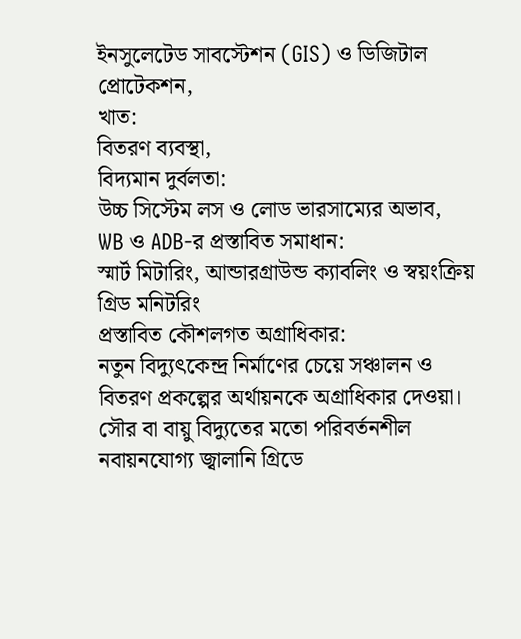ইনসুলেটেড সাবস্টেশন (GIS) ও ডিজিটাল প্রোটেকশন,
খাত:
বিতরণ ব্যবস্থা,
বিদ্যমান দুর্বলতা:
উচ্চ সিস্টেম লস ও লোড ভারসাম্যের অভাব,
WB ও ADB-র প্রস্তাবিত সমাধান:
স্মার্ট মিটারিং, আন্ডারগ্রাউন্ড ক্যাবলিং ও স্বয়ংক্রিয় গ্রিড মনিটরিং
প্রস্তাবিত কৌশলগত অগ্রাধিকার:
নতুন বিদ্যুৎকেন্দ্র নির্মাণের চেয়ে সঞ্চালন ও বিতরণ প্রকল্পের অর্থায়নকে অগ্রাধিকার দেওয়া।
সৌর বা বায়ু বিদ্যুতের মতো পরিবর্তনশীল নবায়নযোগ্য জ্বালানি গ্রিডে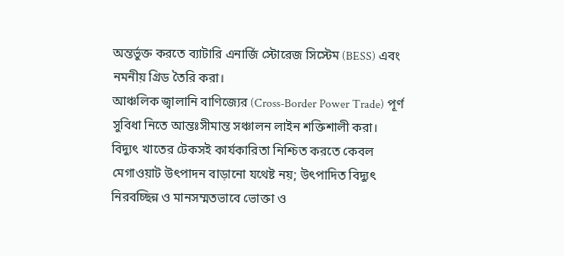অন্তর্ভুক্ত করতে ব্যাটারি এনার্জি স্টোরেজ সিস্টেম (BESS) এবং নমনীয় গ্রিড তৈরি করা।
আঞ্চলিক জ্বালানি বাণিজ্যের (Cross-Border Power Trade) পূর্ণ সুবিধা নিতে আন্তঃসীমান্ত সঞ্চালন লাইন শক্তিশালী করা।
বিদ্যুৎ খাতের টেকসই কার্যকারিতা নিশ্চিত করতে কেবল মেগাওয়াট উৎপাদন বাড়ানো যথেষ্ট নয়; উৎপাদিত বিদ্যুৎ নিরবচ্ছিন্ন ও মানসম্মতভাবে ভোক্তা ও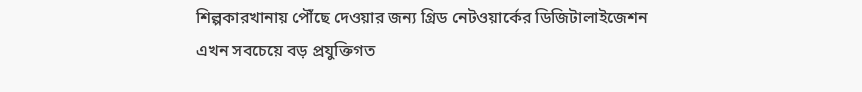শিল্পকারখানায় পৌঁছে দেওয়ার জন্য গ্রিড নেটওয়ার্কের ডিজিটালাইজেশন এখন সবচেয়ে বড় প্রযুক্তিগত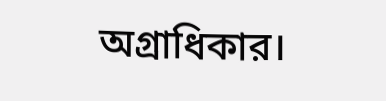অগ্রাধিকার।